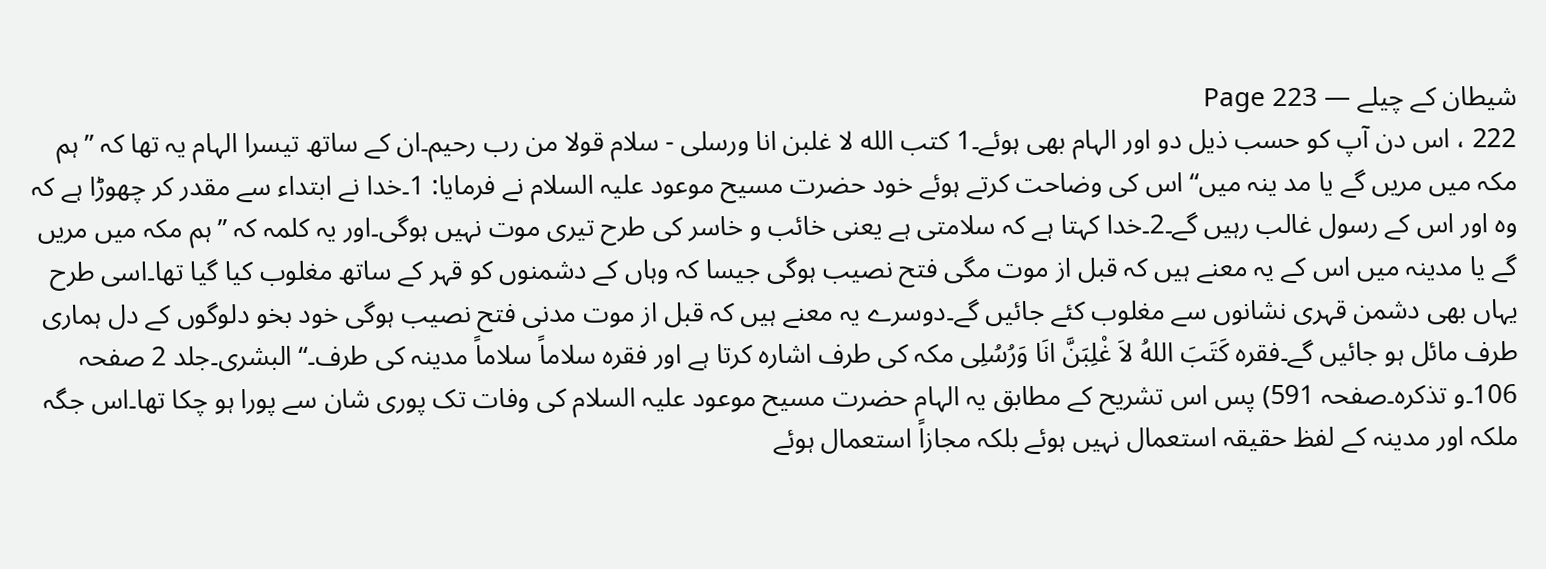شیطان کے چیلے — Page 223
222 ، اس دن آپ کو حسب ذیل دو اور الہام بھی ہوئے۔1 كتب الله لا غلبن انا ورسلى - سلام قولا من رب رحیم۔ان کے ساتھ تیسرا الہام یہ تھا کہ ” ہم مکہ میں مریں گے یا مد ینہ میں“ اس کی وضاحت کرتے ہوئے خود حضرت مسیح موعود علیہ السلام نے فرمایا: 1۔خدا نے ابتداء سے مقدر کر چھوڑا ہے کہ وہ اور اس کے رسول غالب رہیں گے۔2۔خدا کہتا ہے کہ سلامتی ہے یعنی خائب و خاسر کی طرح تیری موت نہیں ہوگی۔اور یہ کلمہ کہ ” ہم مکہ میں مریں گے یا مدینہ میں اس کے یہ معنے ہیں کہ قبل از موت مگی فتح نصیب ہوگی جیسا کہ وہاں کے دشمنوں کو قہر کے ساتھ مغلوب کیا گیا تھا۔اسی طرح یہاں بھی دشمن قہری نشانوں سے مغلوب کئے جائیں گے۔دوسرے یہ معنے ہیں کہ قبل از موت مدنی فتح نصیب ہوگی خود بخو دلوگوں کے دل ہماری طرف مائل ہو جائیں گے۔فقرہ كَتَبَ اللهُ لاَ غْلِبَنَّ انَا وَرُسُلِی مکہ کی طرف اشارہ کرتا ہے اور فقرہ سلاماً سلاماً مدینہ کی طرف۔“ البشری۔جلد 2 صفحہ 106۔و تذکرہ۔صفحہ 591) پس اس تشریح کے مطابق یہ الہام حضرت مسیح موعود علیہ السلام کی وفات تک پوری شان سے پورا ہو چکا تھا۔اس جگہ ملکہ اور مدینہ کے لفظ حقیقہ استعمال نہیں ہوئے بلکہ مجازاً استعمال ہوئے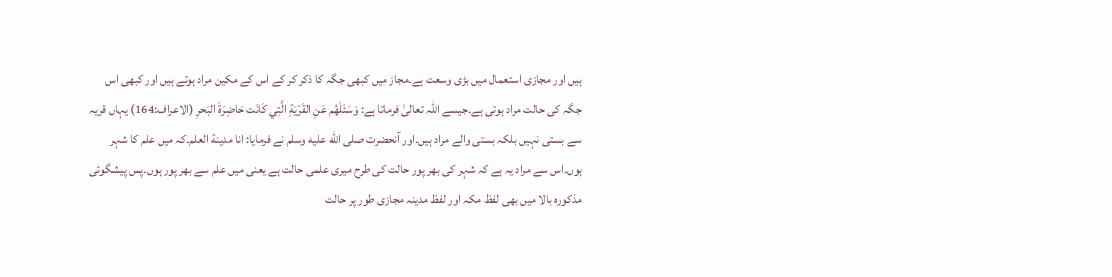ہیں اور مجازی استعمال میں بڑی وسعت ہے۔مجاز میں کبھی جگہ کا ذکر کر کے اس کے مکین مراد ہوتے ہیں اور کبھی اس جگہ کی حالت مراد ہوتی ہے۔جیسے اللہ تعالیٰ فرماتا ہے: وَسَئَلَهُم عَنِ القَرْيَةِ الَّتِي كَانَت حَاضِرَةَ البَحرِ (الاعراف:164) یہاں قریہ سے بستی نہیں بلکہ بستی والے مراد ہیں۔اور آنحضرت صلى الله عليه وسلم نے فرمایا: انا مدينة العلم۔کہ میں علم کا شہر ہوں۔اس سے مراد یہ ہے کہ شہر کی بھر پور حالت کی طرح میری علمی حالت ہے یعنی میں علم سے بھر پور ہوں۔پس پیشگوئی مذکورہ بالا میں بھی لفظ مکہ اور لفظ مدینہ مجازی طور پر حالت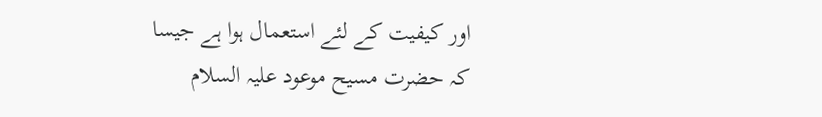اور کیفیت کے لئے استعمال ہوا ہے جیسا کہ حضرت مسیح موعود علیہ السلام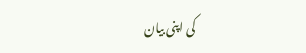کی اپنی بیان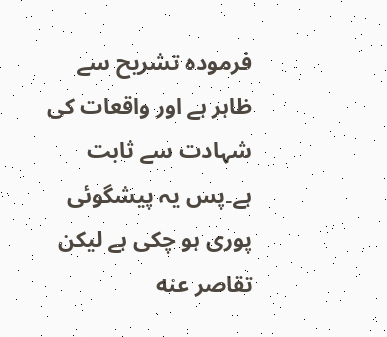فرمودہ تشریح سے ظاہر ہے اور واقعات کی شہادت سے ثابت ہے۔پس یہ پیشگوئی پوری ہو چکی ہے لیکن تقاصر عنه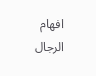افهام الرجال